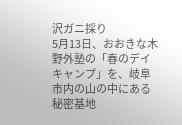沢ガニ採り
5月13日、おおきな木野外塾の「春のデイキャンプ」を、岐阜市内の山の中にある秘密基地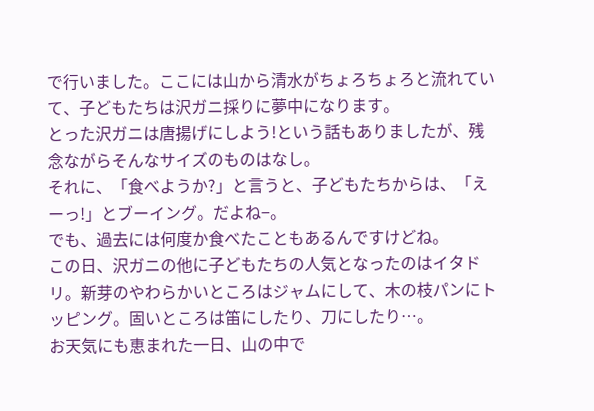で行いました。ここには山から清水がちょろちょろと流れていて、子どもたちは沢ガニ採りに夢中になります。
とった沢ガニは唐揚げにしよう!という話もありましたが、残念ながらそんなサイズのものはなし。
それに、「食べようか?」と言うと、子どもたちからは、「えーっ!」とブーイング。だよね−。
でも、過去には何度か食べたこともあるんですけどね。
この日、沢ガニの他に子どもたちの人気となったのはイタドリ。新芽のやわらかいところはジャムにして、木の枝パンにトッピング。固いところは笛にしたり、刀にしたり…。
お天気にも恵まれた一日、山の中で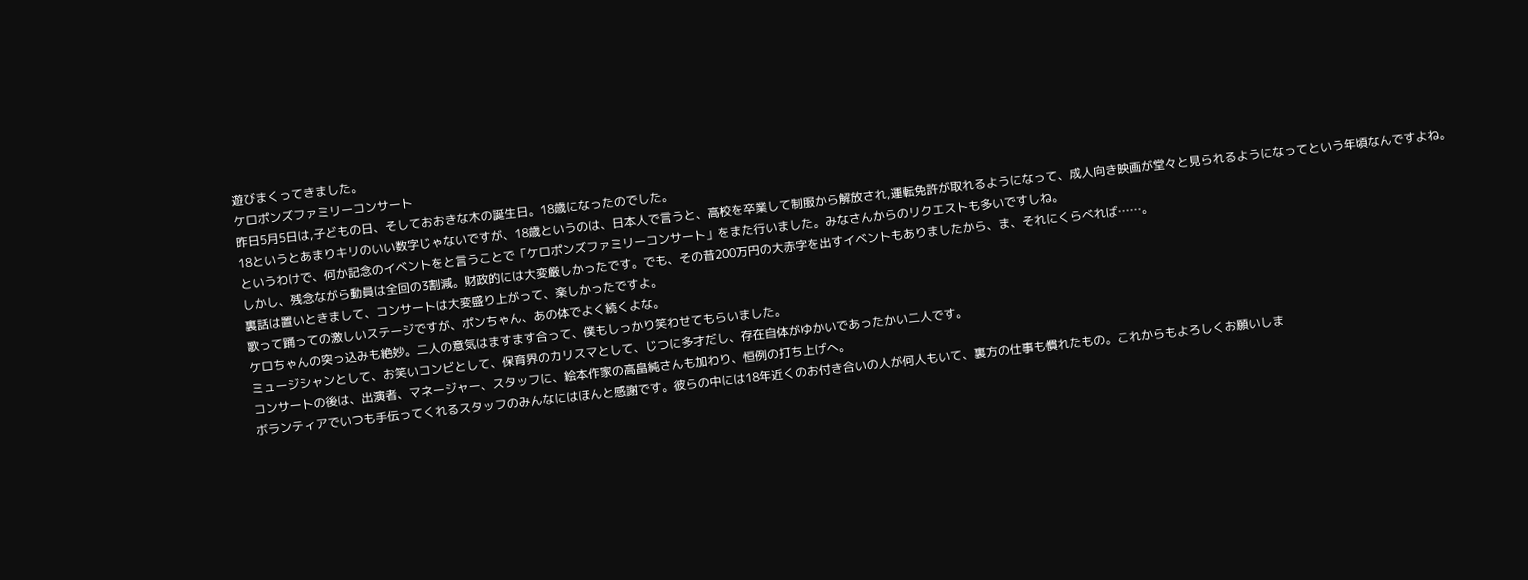遊びまくってきました。
ケロポンズファミリーコンサート
昨日5月5日は,子どもの日、そしておおきな木の誕生日。18歳になったのでした。
18というとあまりキリのいい数字じゃないですが、18歳というのは、日本人で言うと、高校を卒業して制服から解放され,運転免許が取れるようになって、成人向き映画が堂々と見られるようになってという年頃なんですよね。
というわけで、何か記念のイベントをと言うことで「ケロポンズファミリーコンサート」をまた行いました。みなさんからのリクエストも多いですしね。
しかし、残念ながら動員は全回の3割減。財政的には大変厳しかったです。でも、その昔200万円の大赤字を出すイベントもありましたから、ま、それにくらべれば……。
裏話は置いときまして、コンサートは大変盛り上がって、楽しかったですよ。
歌って踊っての激しいステージですが、ポンちゃん、あの体でよく続くよな。
ケロちゃんの突っ込みも絶妙。二人の意気はますます合って、僕もしっかり笑わせてもらいました。
ミュージシャンとして、お笑いコンビとして、保育界のカリスマとして、じつに多才だし、存在自体がゆかいであったかい二人です。
コンサートの後は、出演者、マネージャー、スタッフに、絵本作家の高畠純さんも加わり、恒例の打ち上げへ。
ボランティアでいつも手伝ってくれるスタッフのみんなにはほんと感謝です。彼らの中には18年近くのお付き合いの人が何人もいて、裏方の仕事も慣れたもの。これからもよろしくお願いしま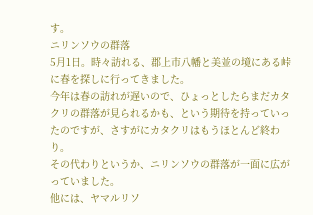す。
ニリンソウの群落
5月1日。時々訪れる、郡上市八幡と美並の境にある峠に春を探しに行ってきました。
今年は春の訪れが遅いので、ひょっとしたらまだカタクリの群落が見られるかも、という期待を持っていったのですが、さすがにカタクリはもうほとんど終わり。
その代わりというか、ニリンソウの群落が一面に広がっていました。
他には、ヤマルリソ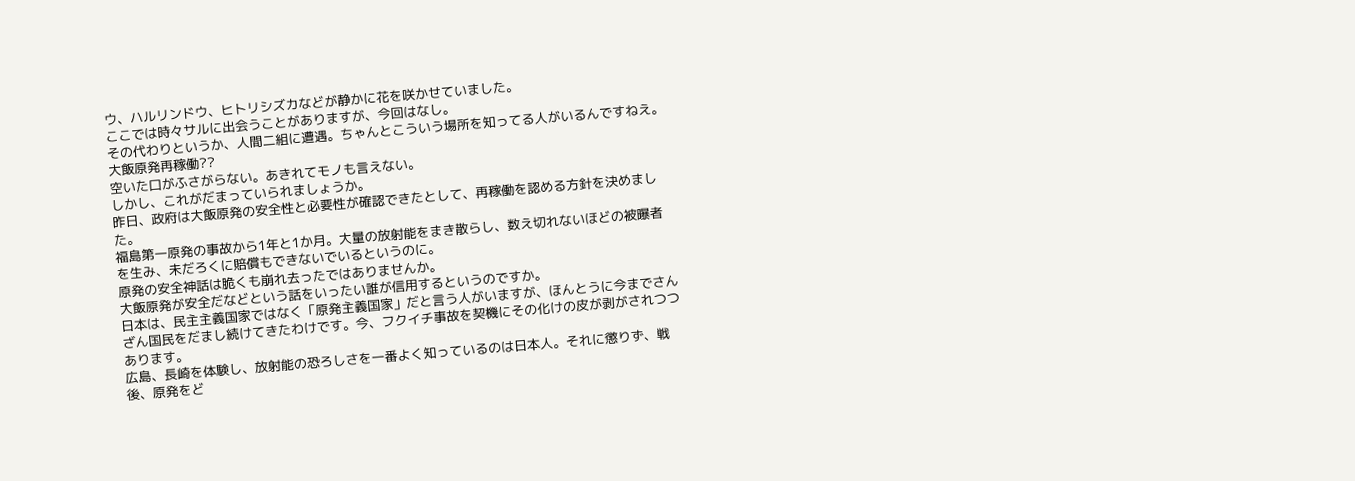ウ、ハルリンドウ、ヒトリシズカなどが静かに花を咲かせていました。
ここでは時々サルに出会うことがありますが、今回はなし。
その代わりというか、人間二組に遭遇。ちゃんとこういう場所を知ってる人がいるんですねえ。
大飯原発再稼働??
空いた口がふさがらない。あきれてモノも言えない。
しかし、これがだまっていられましょうか。
昨日、政府は大飯原発の安全性と必要性が確認できたとして、再稼働を認める方針を決めました。
福島第一原発の事故から1年と1か月。大量の放射能をまき散らし、数え切れないほどの被曝者を生み、未だろくに賠償もできないでいるというのに。
原発の安全神話は脆くも崩れ去ったではありませんか。
大飯原発が安全だなどという話をいったい誰が信用するというのですか。
日本は、民主主義国家ではなく「原発主義国家」だと言う人がいますが、ほんとうに今までさんざん国民をだまし続けてきたわけです。今、フクイチ事故を契機にその化けの皮が剥がされつつあります。
広島、長崎を体験し、放射能の恐ろしさを一番よく知っているのは日本人。それに懲りず、戦後、原発をど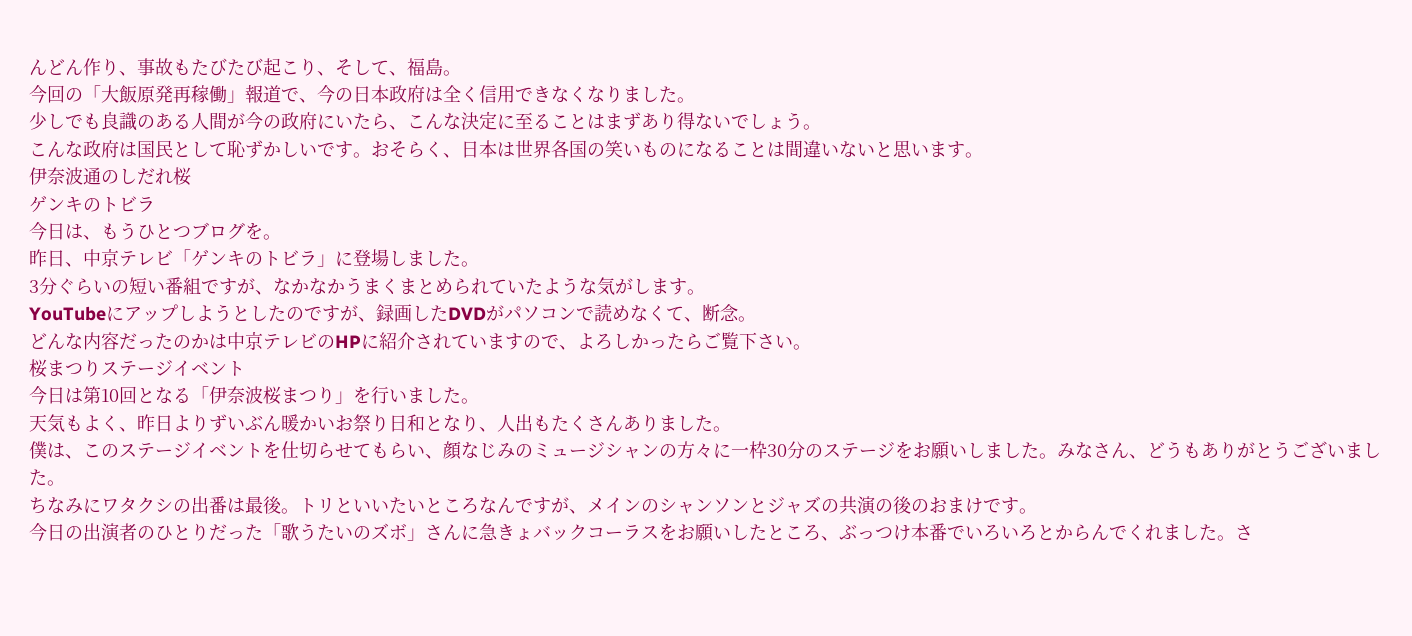んどん作り、事故もたびたび起こり、そして、福島。
今回の「大飯原発再稼働」報道で、今の日本政府は全く信用できなくなりました。
少しでも良識のある人間が今の政府にいたら、こんな決定に至ることはまずあり得ないでしょう。
こんな政府は国民として恥ずかしいです。おそらく、日本は世界各国の笑いものになることは間違いないと思います。
伊奈波通のしだれ桜
ゲンキのトビラ
今日は、もうひとつブログを。
昨日、中京テレビ「ゲンキのトビラ」に登場しました。
3分ぐらいの短い番組ですが、なかなかうまくまとめられていたような気がします。
YouTubeにアップしようとしたのですが、録画したDVDがパソコンで読めなくて、断念。
どんな内容だったのかは中京テレビのHPに紹介されていますので、よろしかったらご覧下さい。
桜まつりステージイベント
今日は第10回となる「伊奈波桜まつり」を行いました。
天気もよく、昨日よりずいぶん暖かいお祭り日和となり、人出もたくさんありました。
僕は、このステージイベントを仕切らせてもらい、顔なじみのミュージシャンの方々に一枠30分のステージをお願いしました。みなさん、どうもありがとうございました。
ちなみにワタクシの出番は最後。トリといいたいところなんですが、メインのシャンソンとジャズの共演の後のおまけです。
今日の出演者のひとりだった「歌うたいのズボ」さんに急きょバックコーラスをお願いしたところ、ぶっつけ本番でいろいろとからんでくれました。さ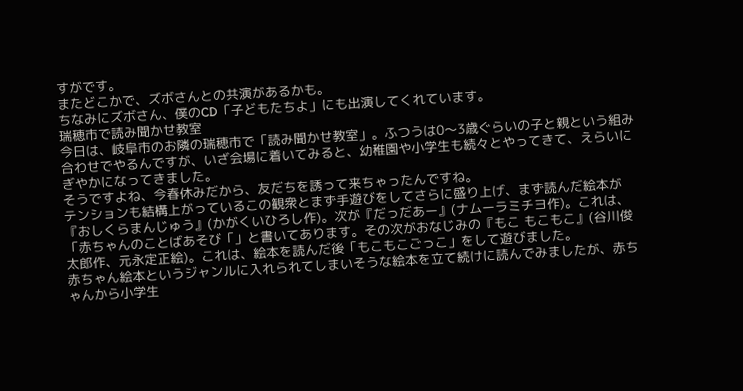すがです。
またどこかで、ズボさんとの共演があるかも。
ちなみにズボさん、僕のCD「子どもたちよ」にも出演してくれています。
瑞穂市で読み聞かせ教室
今日は、岐阜市のお隣の瑞穂市で「読み聞かせ教室」。ふつうは0〜3歳ぐらいの子と親という組み合わせでやるんですが、いざ会場に着いてみると、幼稚園や小学生も続々とやってきて、えらいにぎやかになってきました。
そうですよね、今春休みだから、友だちを誘って来ちゃったんですね。
テンションも結構上がっているこの観衆とまず手遊びをしてさらに盛り上げ、まず読んだ絵本が『おしくらまんじゅう』(かがくいひろし作)。次が『だっだあー』(ナムーラミチヨ作)。これは、「赤ちゃんのことばあそび「」と書いてあります。その次がおなじみの『もこ もこもこ』(谷川俊太郎作、元永定正絵)。これは、絵本を読んだ後「もこもこごっこ」をして遊びました。
赤ちゃん絵本というジャンルに入れられてしまいそうな絵本を立て続けに読んでみましたが、赤ちゃんから小学生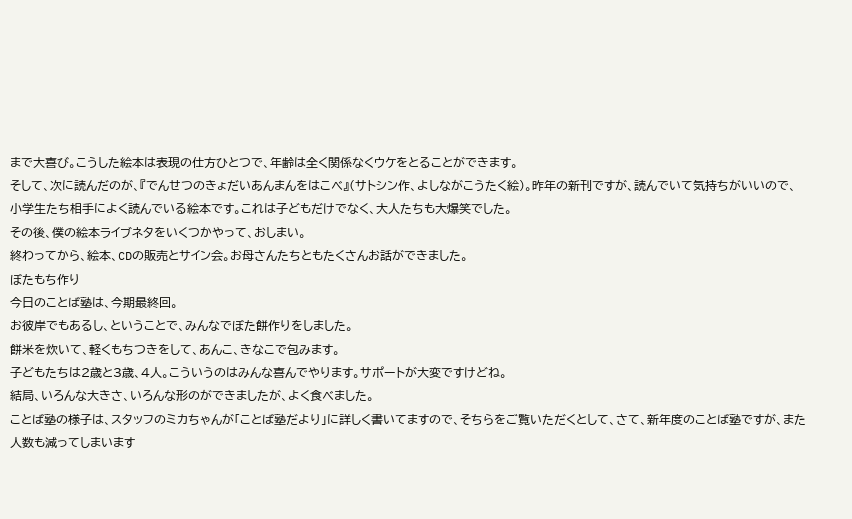まで大喜び。こうした絵本は表現の仕方ひとつで、年齢は全く関係なくウケをとることができます。
そして、次に読んだのが、『でんせつのきょだいあんまんをはこべ』(サトシン作、よしながこうたく絵)。昨年の新刊ですが、読んでいて気持ちがいいので、小学生たち相手によく読んでいる絵本です。これは子どもだけでなく、大人たちも大爆笑でした。
その後、僕の絵本ライブネタをいくつかやって、おしまい。
終わってから、絵本、CDの販売とサイン会。お母さんたちともたくさんお話ができました。
ぼたもち作り
今日のことば塾は、今期最終回。
お彼岸でもあるし、ということで、みんなでぼた餅作りをしました。
餅米を炊いて、軽くもちつきをして、あんこ、きなこで包みます。
子どもたちは2歳と3歳、4人。こういうのはみんな喜んでやります。サポートが大変ですけどね。
結局、いろんな大きさ、いろんな形のができましたが、よく食べました。
ことば塾の様子は、スタッフのミカちゃんが「ことば塾だより」に詳しく書いてますので、そちらをご覧いただくとして、さて、新年度のことば塾ですが、また人数も減ってしまいます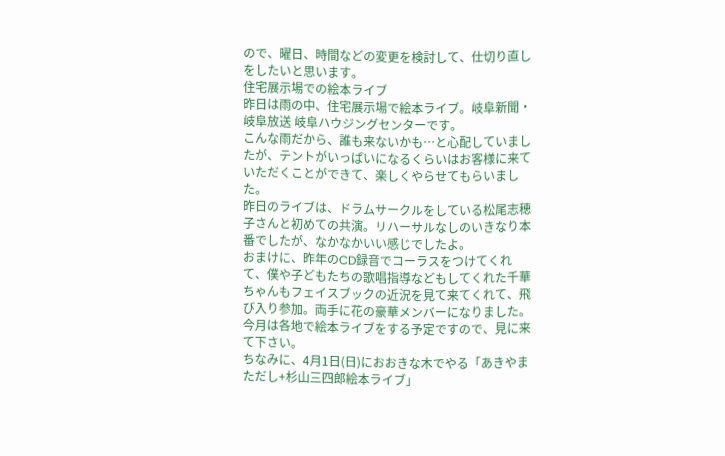ので、曜日、時間などの変更を検討して、仕切り直しをしたいと思います。
住宅展示場での絵本ライブ
昨日は雨の中、住宅展示場で絵本ライブ。岐阜新聞・岐阜放送 岐阜ハウジングセンターです。
こんな雨だから、誰も来ないかも…と心配していましたが、テントがいっぱいになるくらいはお客様に来ていただくことができて、楽しくやらせてもらいました。
昨日のライブは、ドラムサークルをしている松尾志穂子さんと初めての共演。リハーサルなしのいきなり本番でしたが、なかなかいい感じでしたよ。
おまけに、昨年のCD録音でコーラスをつけてくれて、僕や子どもたちの歌唱指導などもしてくれた千華ちゃんもフェイスブックの近況を見て来てくれて、飛び入り参加。両手に花の豪華メンバーになりました。
今月は各地で絵本ライブをする予定ですので、見に来て下さい。
ちなみに、4月1日(日)におおきな木でやる「あきやまただし+杉山三四郎絵本ライブ」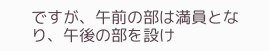ですが、午前の部は満員となり、午後の部を設け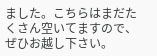ました。こちらはまだたくさん空いてますので、ぜひお越し下さい。